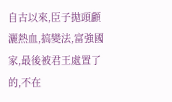自古以來,臣子拋頭顱灑熱血,搞變法,富強國家,最後被君王處置了的,不在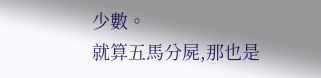少數。
就算五馬分屍,那也是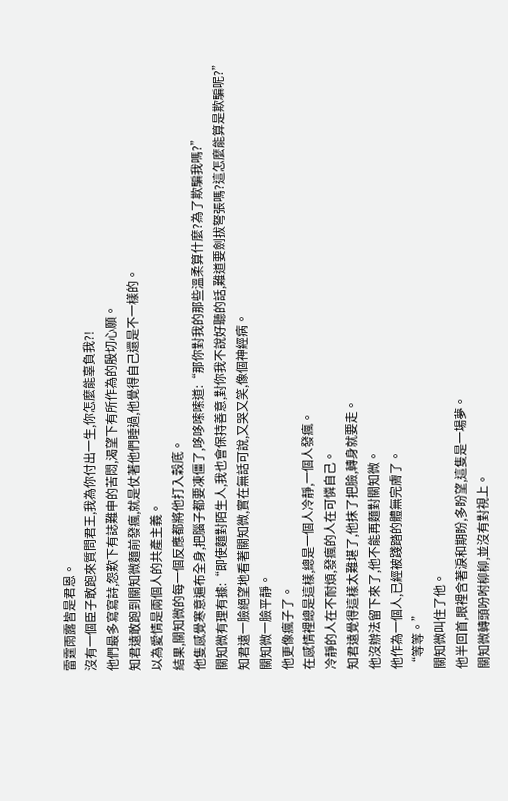雷霆雨露皆是君恩。
沒有一個臣子敢跑來質問君王,我為你付出一生,你怎麼能辜負我?!
他們最多寫寫詩,怨歎下有誌難申的苦悶,渴望下有所作為的殷切心願。
知君遠敢跑到關知微麵前發瘋,就是仗著他們睡過,他覺得自己還是不一樣的。
以為愛情是兩個人的共產主義。
結果,關知微的每一個反應都將他打入穀底。
他隻感覺寒意遍布全身,把腦子都要凍僵了,哆哆嗦嗦道:“那你對我的那些溫柔算什麼?為了欺騙我嗎?”
關知微有理有據:“即使麵對陌生人,我也會保持善意,對你我不說好聽的話,難道要劍拔弩張嗎?這怎麼能算是欺騙呢?”
知君遠一臉絕望地看著關知微,實在無話可說,又哭又笑,像個神經病。
關知微一臉平靜。
他更像瘋子了。
在感情裡總是這樣,總是一個人冷靜,一個人發瘋。
冷靜的人在不耐煩,發瘋的人在可憐自己。
知君遠覺得這樣太難堪了,他抹了把臉,轉身就要走。
他沒辦法留下來了,他不能再麵對關知微。
他作為一個人,已經被踐踏的體無完膚了。
“等等。”
關知微叫住了他。
他半回首,眼裡含著淚和期盼,多盼望,這隻是一場夢。
關知微轉頭吩咐柳柳,並沒有對視上。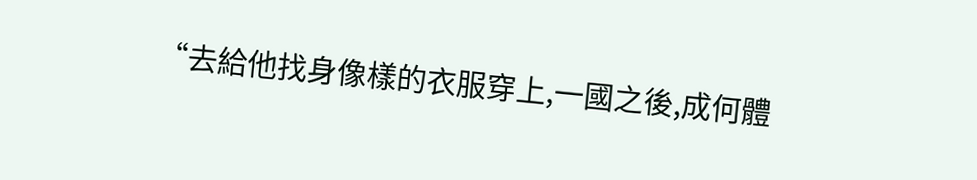“去給他找身像樣的衣服穿上,一國之後,成何體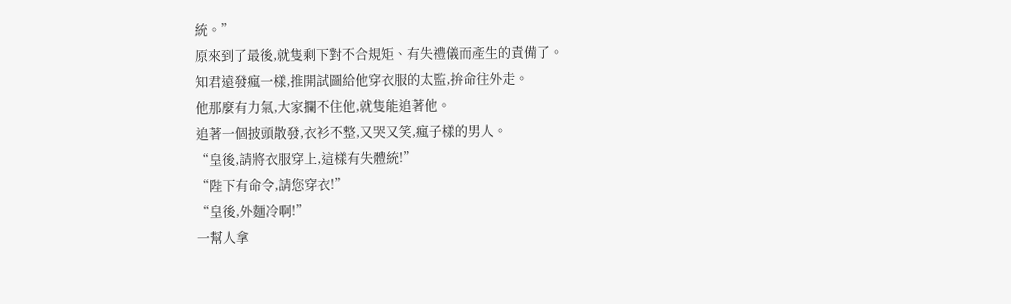統。”
原來到了最後,就隻剩下對不合規矩、有失禮儀而產生的責備了。
知君遠發瘋一樣,推開試圖給他穿衣服的太監,拚命往外走。
他那麼有力氣,大家攔不住他,就隻能追著他。
追著一個披頭散發,衣衫不整,又哭又笑,瘋子樣的男人。
“皇後,請將衣服穿上,這樣有失體統!”
“陛下有命令,請您穿衣!”
“皇後,外麵冷啊!”
一幫人拿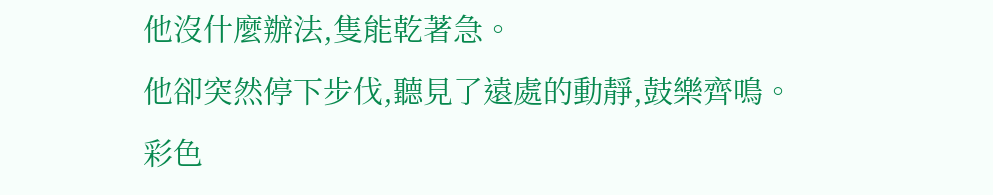他沒什麼辦法,隻能乾著急。
他卻突然停下步伐,聽見了遠處的動靜,鼓樂齊鳴。
彩色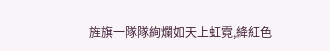旌旗一隊隊絢爛如天上虹霓,絳紅色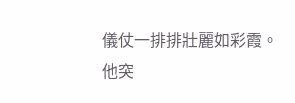儀仗一排排壯麗如彩霞。
他突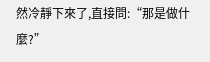然冷靜下來了,直接問:“那是做什麼?”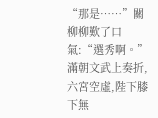“那是……”關柳柳歎了口氣:“選秀啊。”
滿朝文武上奏折,六宮空虛,陛下膝下無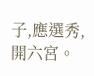子,應選秀,開六宮。